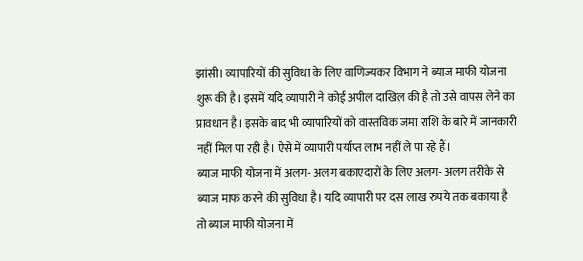झांसी। व्यापारियों की सुविधा के लिए वाणिज्यकर विभाग ने ब्याज माफी योजना शुरू की है। इसमें यदि व्यापारी ने कोई अपील दाखिल की है तो उसे वापस लेने का प्रावधान है। इसके बाद भी व्यापारियों को वास्तविक जमा राशि के बारे में जानकारी नहीं मिल पा रही है। ऐसे में व्यापारी पर्याप्त लाभ नहीं ले पा रहे हैं।
ब्याज माफी योजना में अलग- अलग बकाएदारों के लिए अलग- अलग तरीके से ब्याज माफ करने की सुविधा है। यदि व्यापारी पर दस लाख रुपये तक बकाया है तो ब्याज माफी योजना में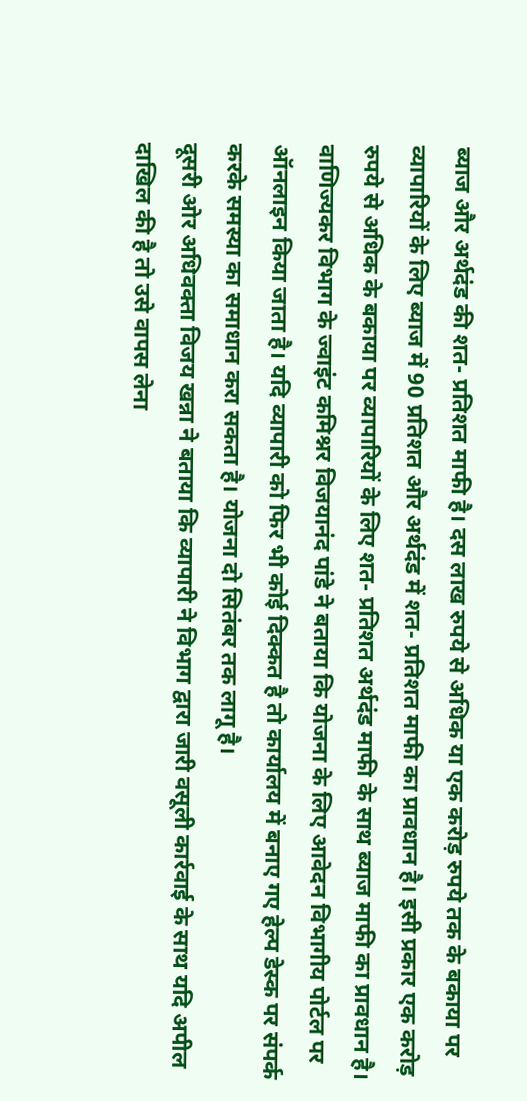ब्याज और अर्थदंड की शत- प्रतिशत माफी है। दस लाख रुपये से अधिक या एक करोड़ रुपये तक के बकाया पर व्यापारियों के लिए ब्याज में 90 प्रतिशत और अर्थदंड में शत- प्रतिशत माफी का प्रावधान है। इसी प्रकार एक करोड़ रुपये से अधिक के बकाया पर व्यापारियों के लिए शत- प्रतिशत अर्थदंड माफी के साथ ब्याज माफी का प्रावधान है।
वाणिज्यकर विभाग के ज्वाइंट कमिश्नर विजयानंद पांडे ने बताया कि योजना के लिए आवेदन विभागीय पोर्टल पर ऑनलाइन किया जाता है। यदि व्यापारी को फिर भी कोई दिक्कत है तो कार्यालय में बनाए गए हेल्प डेस्क पर संपर्क करके समस्या का समाधान करा सकता है। योजना दो सितंबर तक लागू है।
दूसरी ओर अधिवक्ता विजय खन्ना ने बताया कि व्यापारी ने विभाग द्वारा जारी वसूली कार्रवाई के साथ यदि अपील दाखिल की है तो उसे वापस लेना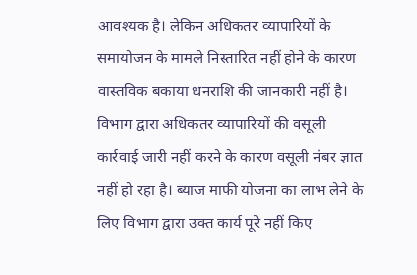आवश्यक है। लेकिन अधिकतर व्यापारियों के समायोजन के मामले निस्तारित नहीं होने के कारण वास्तविक बकाया धनराशि की जानकारी नहीं है। विभाग द्वारा अधिकतर व्यापारियों की वसूली कार्रवाई जारी नहीं करने के कारण वसूली नंबर ज्ञात नहीं हो रहा है। ब्याज माफी योजना का लाभ लेने के लिए विभाग द्वारा उक्त कार्य पूरे नहीं किए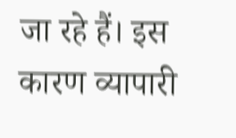जा रहे हैं। इस कारण व्यापारी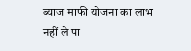ब्याज माफी योजना का लाभ नहीं ले पा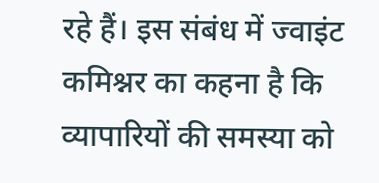रहे हैं। इस संबंध में ज्वाइंट कमिश्नर का कहना है कि व्यापारियों की समस्या को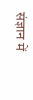संज्ञान में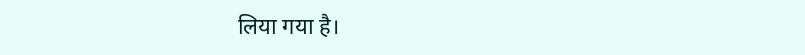लिया गया है।